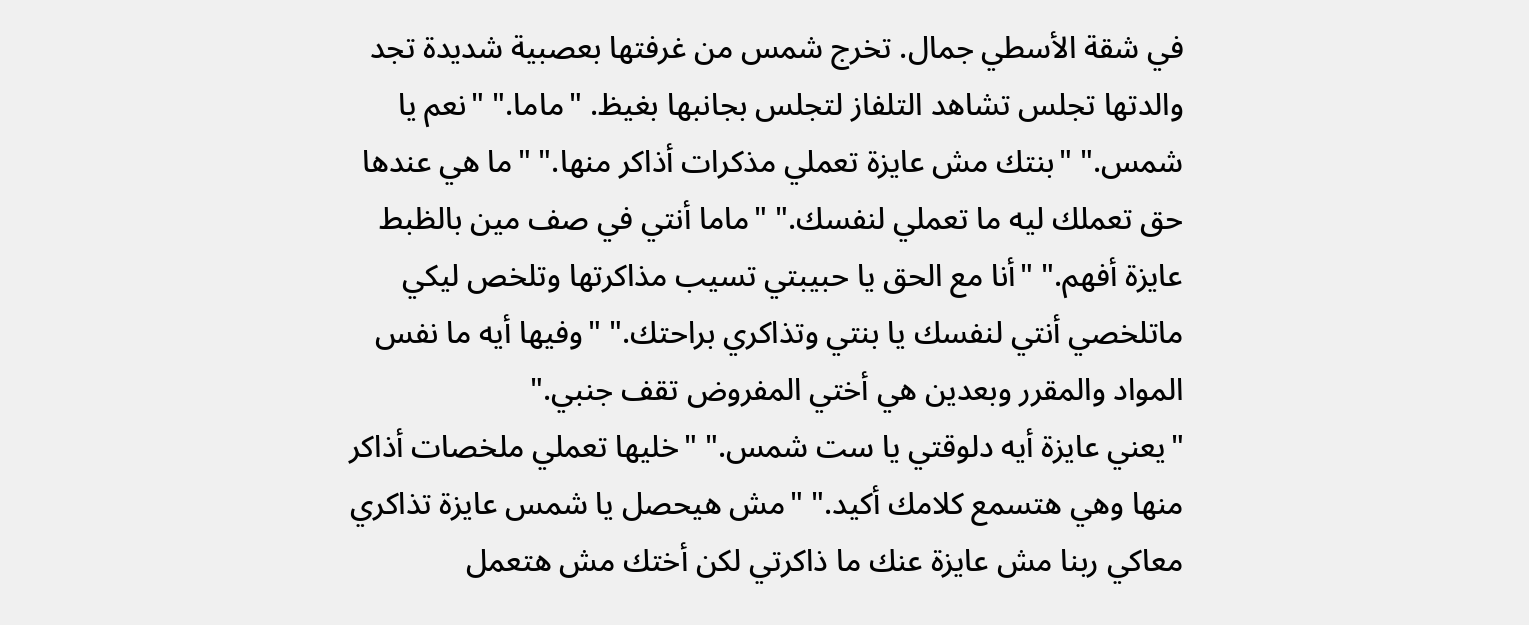في شقة الأسطي جمال. تخرج شمس من غرفتها بعصبية شديدة تجد والدتها تجلس تشاهد التلفاز لتجلس بجانبها بغيظ. "ماما." "نعم يا شمس." "بنتك مش عايزة تعملي مذكرات أذاكر منها." "ما هي عندها حق تعملك ليه ما تعملي لنفسك." "ماما أنتي في صف مين بالظبط عايزة أفهم." "أنا مع الحق يا حبيبتي تسيب مذاكرتها وتلخص ليكي ماتلخصي أنتي لنفسك يا بنتي وتذاكري براحتك." "وفيها أيه ما نفس المواد والمقرر وبعدين هي أختي المفروض تقف جنبي."
"يعني عايزة أيه دلوقتي يا ست شمس." "خليها تعملي ملخصات أذاكر منها وهي هتسمع كلامك أكيد." "مش هيحصل يا شمس عايزة تذاكري معاكي ربنا مش عايزة عنك ما ذاكرتي لكن أختك مش هتعمل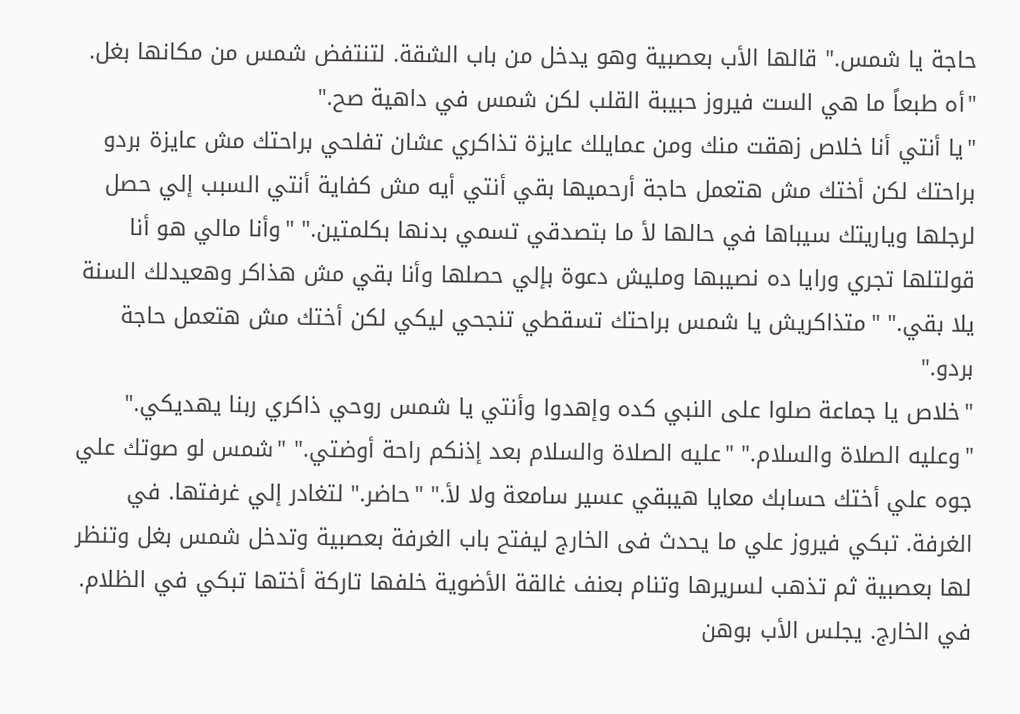حاجة يا شمس." قالها الأب بعصبية وهو يدخل من باب الشقة. لتنتفض شمس من مكانها بغل. "أه طبعاً ما هي الست فيروز حبيبة القلب لكن شمس في داهية صح."
"يا أنتي أنا خلاص زهقت منك ومن عمايلك عايزة تذاكري عشان تفلحي براحتك مش عايزة بردو براحتك لكن أختك مش هتعمل حاجة أرحميها بقي أنتي أيه مش كفاية أنتي السبب إلي حصل لرجلها وياريتك سيباها في حالها لأ ما بتصدقي تسمي بدنها بكلمتين." "وأنا مالي هو أنا قولتلها تجري ورايا ده نصيبها ومليش دعوة بإلي حصلها وأنا بقي مش هذاكر وهعيدلك السنة يلا بقي." "متذاكريش يا شمس براحتك تسقطي تنجحي ليكي لكن أختك مش هتعمل حاجة بردو."
"خلاص يا جماعة صلوا على النبي كده وإهدوا وأنتي يا شمس روحي ذاكري ربنا يهديكي." "وعليه الصلاة والسلام." "عليه الصلاة والسلام بعد إذنكم راحة أوضتي." "شمس لو صوتك علي جوه علي أختك حسابك معايا هيبقي عسير سامعة ولا لأ." "حاضر." لتغادر إلي غرفتها. في الغرفة. تبكي فيروز علي ما يحدث فى الخارج ليفتح باب الغرفة بعصبية وتدخل شمس بغل وتنظر لها بعصبية ثم تذهب لسريرها وتنام بعنف غالقة الأضوية خلفها تاركة أختها تبكي في الظلام.
في الخارج. يجلس الأب بوهن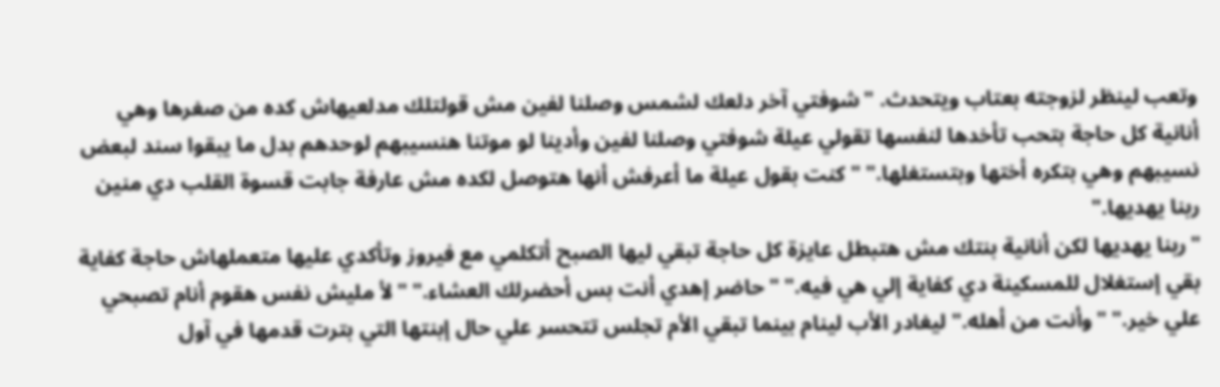وتعب لينظر لزوجته بعتاب ويتحدث. "شوفتي آخر دلعك لشمس وصلنا لفين مش قولتلك مدلعيهاش كده من صغرها وهي أنانية كل حاجة بتحب تأخدها لنفسها تقولي عيلة شوفتي وصلنا لفين وأدينا لو موتنا هنسيبهم لوحدهم بدل ما يبقوا سند لبعض نسيبهم وهي بتكره أختها وبتستغلها." "كنت بقول عيلة ما أعرفش أنها هتوصل لكده مش عارفة جابت قسوة القلب دي منين ربنا يهديها."
"ربنا يهديها لكن أنانية بنتك مش هتبطل عايزة كل حاجة تبقي ليها الصبح أتكلمي مع فيروز وتأكدي عليها متعملهاش حاجة كفاية بقي إستغلال للمسكينة دي كفاية إلي هي فيه." "حاضر إهدي أنت بس أحضرلك العشاء." "لأ مليش نفس هقوم أنام تصبحي علي خير." "وأنت من أهله." ليغادر الأب لينام بينما تبقي الأم تجلس تتحسر علي حال إبنتها التي بترت قدمها في آول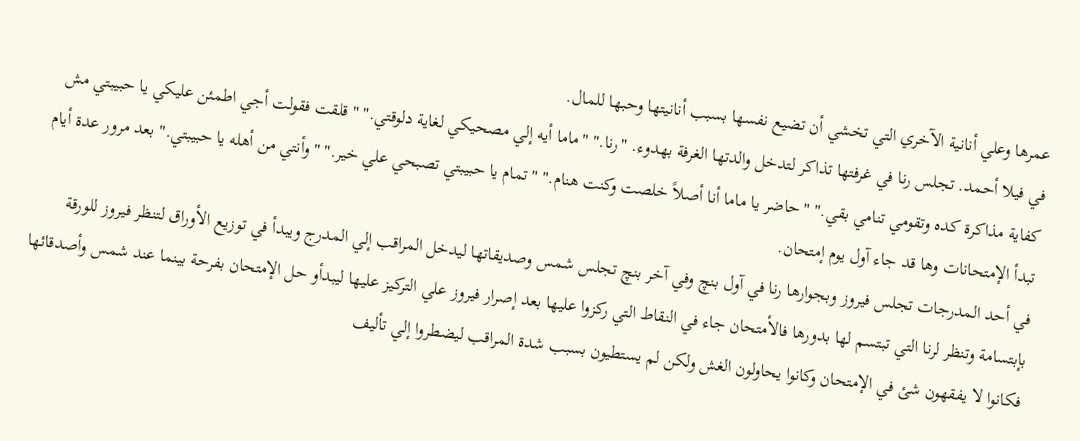عمرها وعلي أنانية الآخري التي تخشي أن تضيع نفسها بسبب أنانيتها وحبها للمال.
في فيلا أحمد. تجلس رنا في غرفتها تذاكر لتدخل والدتها الغرفة بهدوء. "رنا." "ماما أيه إلي مصحيكي لغاية دلوقتي." "قلقت فقولت أجي اطمئن عليكي يا حبيبتي مش كفاية مذاكرة كده وتقومي تنامي بقي." "حاضر يا ماما أنا أصلاً خلصت وكنت هنام." "تمام يا حبيبتي تصبحي علي خير." "وأنتي من أهله يا حبيبتي." بعد مرور عدة أيام تبدأ الإمتحانات وها قد جاء آول يوم إمتحان.
في أحد المدرجات تجلس فيروز وبجوارها رنا في آول بنچ وفي آخر بنچ تجلس شمس وصديقاتها ليدخل المراقب إلي المدرج ويبدأ في توزيع الأوراق لتنظر فيروز للورقة بإبتسامة وتنظر لرنا التي تبتسم لها بدورها فالأمتحان جاء في النقاط التي ركزوا عليها بعد إصرار فيروز علي التركيز عليها ليبدأو حل الإمتحان بفرحة بينما عند شمس وأصدقائها فكانوا لا يفقهون شئ في الإمتحان وكانوا يحاولون الغش ولكن لم يستطيون بسبب شدة المراقب ليضطروا إلي تأليف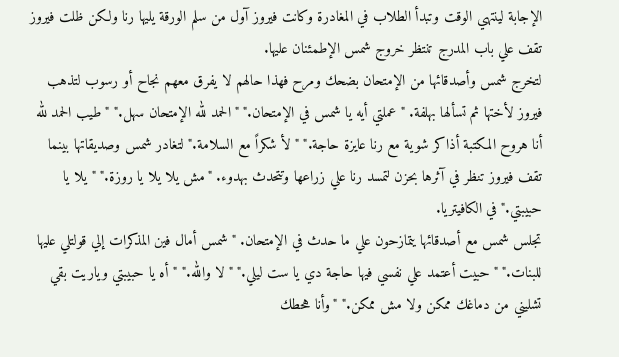الإجابة لينتهي الوقت وتبدأ الطلاب في المغادرة وكانت فيروز آول من سلم الورقة يليها رنا ولكن ظلت فيروز تقف علي باب المدرج تنتظر خروج شمس الإطمئنان عليها.
لتخرج شمس وأصدقائها من الإمتحان بضحك ومرح فهذا حالهم لا يفرق معهم نجاح أو رسوب لتذهب فيروز لأختها ثم تسألها بهلفة. "عملتي أيه يا شمس في الإمتحان." "الحمد لله الإمتحان سهل." "طيب الحمد لله أنا هروح المكتبة أذاكر شوية مع رنا عايزة حاجة." "لأ شكراً مع السلامة." لتغادر شمس وصديقاتها بينما تقف فيروز تنظر في آثرها بحزن لتمسد رنا علي زراعها وتتحدث بهدوء. "مش يلا يلا يا روزة." "يلا يا حبيبتي." في الكافيتريا.
تجلس شمس مع أصدقائها يتمازحون علي ما حدث في الإمتحان. "شمس أمال فين المذكرات إلي قولتلي عليها للبنات." "حبيت أعتمد علي نفسي فيها حاجة دي يا ست ليلي." "لا والله." "أه يا حبيبتي وياريت بقي تشليني من دماغك ممكن ولا مش ممكن." "وأنا هحطك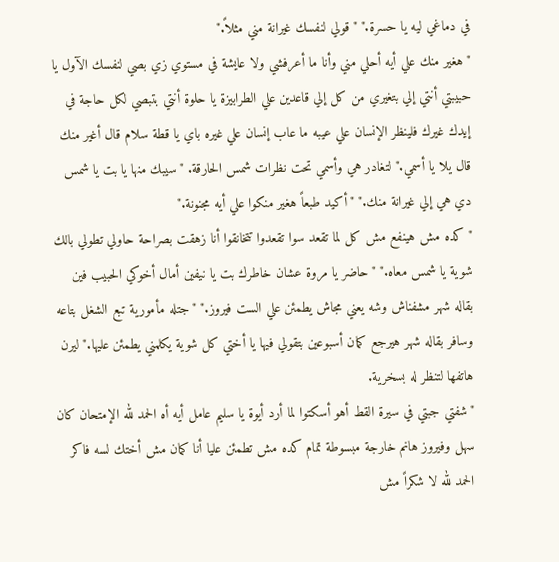في دماغي ليه يا حسرة." "قولي لنفسك غيرانة مني مثلاً."
"هغير منك علي أيه أحلي مني وأنا ما أعرفشي ولا عايشة في مستوي زي بصي لنفسك الآول يا حبيبتي أنتي إلي بتغيري من كل إلي قاعدين علي الطرابيزة يا حلوة أنتي بتبصي لكل حاجة في إيدك غيرك فلينظر الإنسان علي عيبه ما عاب إنسان علي غيره باي يا قطة سلام قال أغير منك قال يلا يا أسمي." لتغادر هي وأسمي تحت نظرات شمس الحارقة. "سيبك منها يا بت يا شمس دي هي إلي غيرانة منك." "أكيد طبعاً هغير منكوا علي أيه مجنونة."
"كده مش هينفع مش كل لما تقعد سوا تقعدوا تتخانقوا أنا زهقت بصراحة حاولي تطولي بالك شوية يا شمس معاه." "حاضر يا مروة عشان خاطرك بت يا نيفين أمال أخوكي الحبيب فين بقاله شهر مشفناش وشه يعني مجاش يطمئن علي الست فيروز." "جتله مأمورية تبع الشغل بتاعه وسافر بقاله شهر هيرجع كمان أسبوعين بتقولي فيها يا أختي كل شوية يكلمني يطمئن عليها." ليرن هاتفها لتنظر له بسخرية.
"شفتي جبتي في سيرة القط أهو أسكتوا لما أرد أيوة يا سليم عامل أيه أه الحمد لله الإمتحان كان سهل وفيروز هانم خارجة مبسوطة تمام كده مش تطمئن عليا أنا كمان مش أختك لسه فاكر الحمد لله لا شكراً مش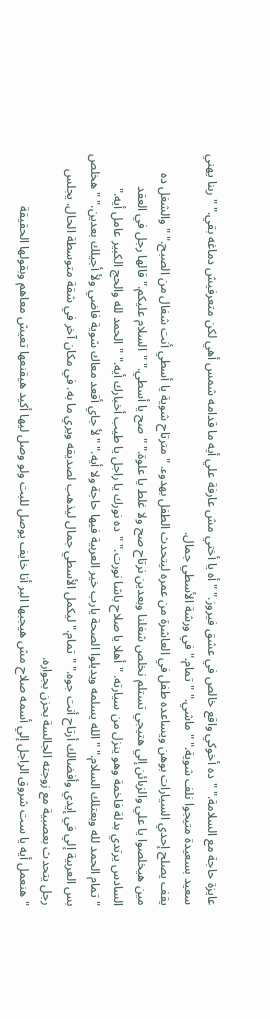عايزة حاجة مع السلامة." "ده أخوكي واقع خالص في عشق فيروز." "أه يا أختي مش عارفة علي أيه ما قدامه شمس أهي لكن متعرفيش دماغه بقي." "ربنا يهني سعيد بسعيدة متيجوا نلف شوية." "ماشي." "تمام." في ورشة الأسطي جمال.
يقف يصلح إحدي السيارات بوهن ويساعده طفل في العاشرة من عمره ليتحدث الطفل بهدوء. "مترتاح شوية يا أسطي أنت شغال من الصبح." "والشغل ده مين هيخلصوا يا علي والزبائن إلي هتيجي تستلم نخلص شغلنا وبعدين نرتاح صح ولا غلط يا علوة." "صح يا أسطي." "السلام عليكم." قالها رجل في العقد السادس يرتدي بدلة فاخمة وهو ينزل من سيارته. "أهلا يا صلاح باشا نورت." "ده نورك يا راجل يا طيب أخبارك أيه." "الحمد لله والحج الكبير عامل أيه."
"تمام الحمد لله وبعتلك السلام." "الله يسلمه ويديلوا الصحة يارب خير العربية فيها حاجة ولا أيه." "لأ جاي أقعد معاك شوية فاضي ولأ أجيلك بعدين." "هخلص بس العربية إلي في إيدي وأفضالك أرتاح أنت جوه." "تمام." ليكمل الأسطي جمال ليذهب لصديقه ويري ما به. في مكان آخر في شقة متوسطة الحال. يجلس رجل يتحدث بعصبية مع زوجته الجالسة بحزن بجواره.
"هنعمل أيه يا ست شروق الراجل إلي أسمه صلاح مش هيجبها البر أنا خايف يوصل للبت ولو وصل ليها أكيد هيقنعها تعيش معاهم وبقولها الحقيقة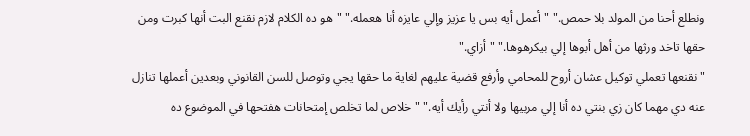ونطلع أحنا من المولد بلا حمص." "أعمل أيه بس يا عزيز وإلي عايزه أنا هعمله." "هو ده الكلام لازم نقنع البت أنها كبرت ومن حقها تاخد ورثها من أهل أبوها إلي بيكرهوها." "أزاي."
"نقنعها تعملي توكيل عشان أروح للمحامي وأرفع قضية عليهم لغاية ما حقها يجي وتوصل للسن القانوني وبعدين أعملها تنازل عنه دي مهما كان زي بنتي ده أنا إلي مربيها ولا أنتي رأيك أيه." "خلاص لما تخلص إمتحانات هفتحها في الموضوع ده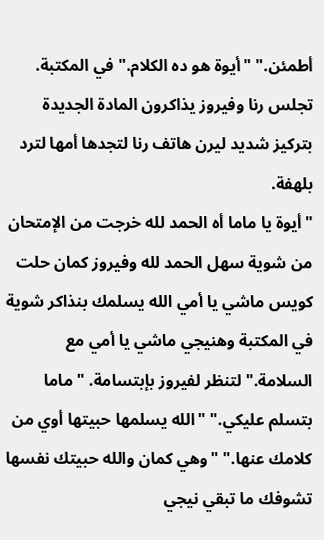أطمئن." "أيوة هو ده الكلام." في المكتبة. تجلس رنا وفيروز يذاكرون المادة الجديدة بتركيز شديد ليرن هاتف رنا لتجدها أمها لترد بلهفة.
"أيوة يا ماما أه الحمد لله خرجت من الإمتحان من شوية سهل الحمد لله وفيروز كمان حلت كويس ماشي يا أمي الله يسلمك بنذاكر شوية في المكتبة وهنيجي ماشي يا أمي مع السلامة." لتنظر لفيروز بإبتسامة. "ماما بتسلم عليكي." "الله يسلمها حبيتها أوي من كلامك عنها." "وهي كمان والله حبيتك نفسها تشوفك ما تبقي نيجي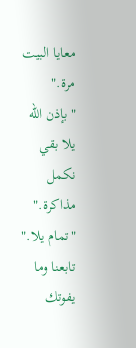معايا البيت مرة." "بإذن الله يلا بقي نكمل مذاكرة." "تمام يلا."
تابعنا وما يفوتك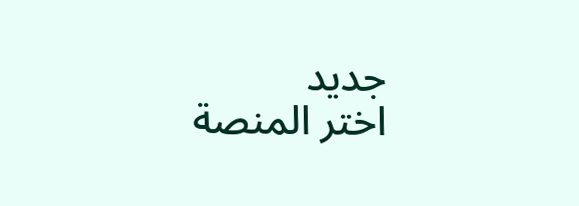جديد
اختر المنصة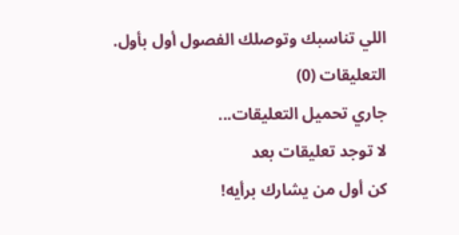اللي تناسبك وتوصلك الفصول أول بأول.
التعليقات (0)
جاري تحميل التعليقات...
لا توجد تعليقات بعد
كن أول من يشارك برأيه!